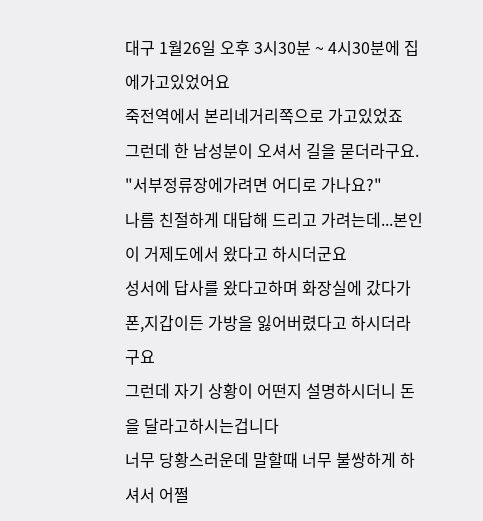대구 1월26일 오후 3시30분 ~ 4시30분에 집에가고있었어요
죽전역에서 본리네거리쪽으로 가고있었죠
그런데 한 남성분이 오셔서 길을 묻더라구요.
"서부정류장에가려면 어디로 가나요?"
나름 친절하게 대답해 드리고 가려는데...본인이 거제도에서 왔다고 하시더군요
성서에 답사를 왔다고하며 화장실에 갔다가 폰,지갑이든 가방을 잃어버렸다고 하시더라구요
그런데 자기 상황이 어떤지 설명하시더니 돈을 달라고하시는겁니다
너무 당황스러운데 말할때 너무 불쌍하게 하셔서 어쩔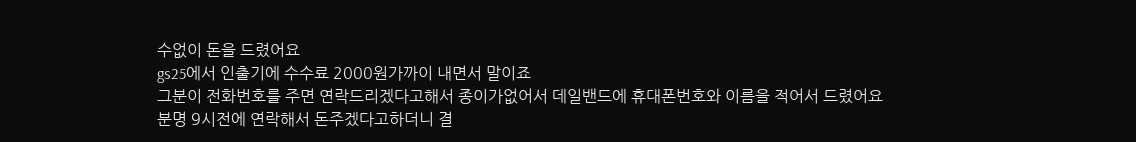수없이 돈을 드렸어요
gs25에서 인출기에 수수료 2000원가까이 내면서 말이죠
그분이 전화번호를 주면 연락드리겠다고해서 종이가없어서 데일밴드에 휴대폰번호와 이름을 적어서 드렸어요
분명 9시전에 연락해서 돈주겠다고하더니 결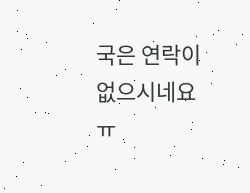국은 연락이 없으시네요
ㅠ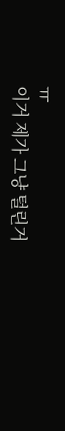ㅠ
이거 제가 그냥 털린거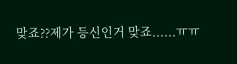맞죠??제가 등신인거 맞죠......ㅠㅠ